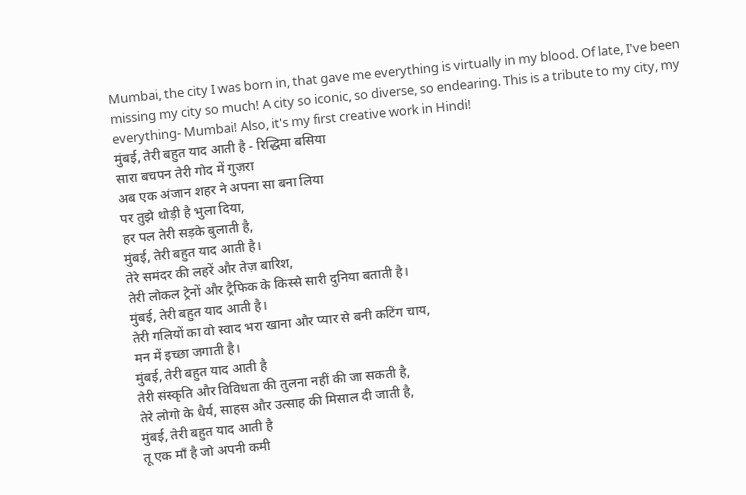Mumbai, the city I was born in, that gave me everything is virtually in my blood. Of late, I've been missing my city so much! A city so iconic, so diverse, so endearing. This is a tribute to my city, my everything- Mumbai! Also, it's my first creative work in Hindi!
मुंबई, तेरी बहुत याद आती है - रिद्धिमा बसिया
सारा बचपन तेरी गोद में गुज़रा
अब एक अंजान शहर ने अपना सा बना लिया
पर तुझे थोड़ी है भुला दिया,
हर पल तेरी सड़के बुलाती है,
मुंबई, तेरी बहुत याद आती है।
तेरे समंदर की लहरें और तेज़ बारिश,
तेरी लोकल ट्रेनों और ट्रैफिक के किस्से सारी दुनिया बताती है।
मुंबई, तेरी बहुत याद आती है।
तेरी गलियों का वो स्वाद भरा खाना और प्यार से बनी कटिंग चाय,
मन में इच्छा जगाती है।
मुंबई, तेरी बहुत याद आती है
तेरी संस्कृति और विविधता की तुलना नहीं की जा सकती है,
तेरे लोगो के धैर्य, साहस और उत्साह की मिसाल दी जाती है,
मुंबई, तेरी बहुत याद आती है
तू एक माँ है जो अपनी कमी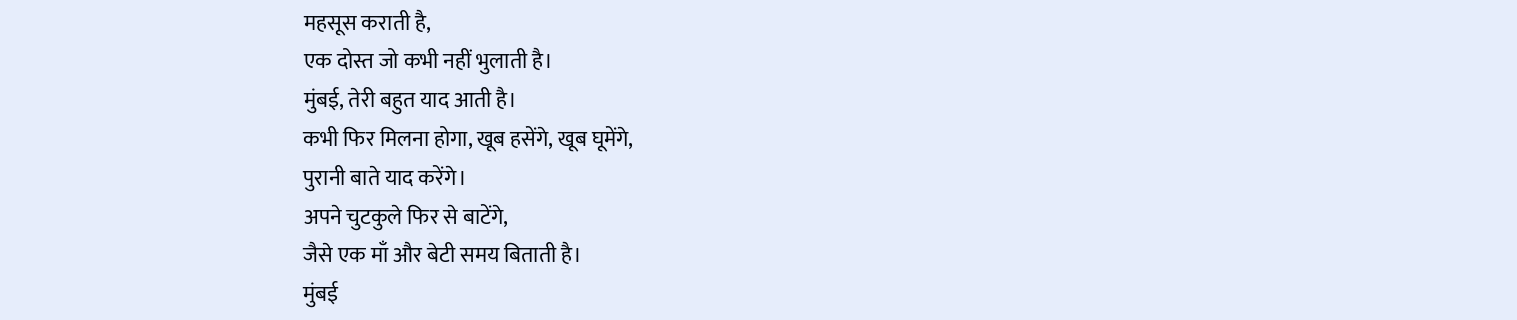महसूस कराती है,
एक दोस्त जो कभी नहीं भुलाती है।
मुंबई, तेरी बहुत याद आती है।
कभी फिर मिलना होगा, खूब हसेंगे, खूब घूमेंगे,
पुरानी बाते याद करेंगे।
अपने चुटकुले फिर से बाटेंगे,
जैसे एक माँ और बेटी समय बिताती है।
मुंबई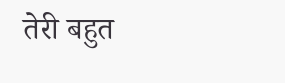तेरी बहुत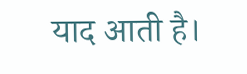याद आती है।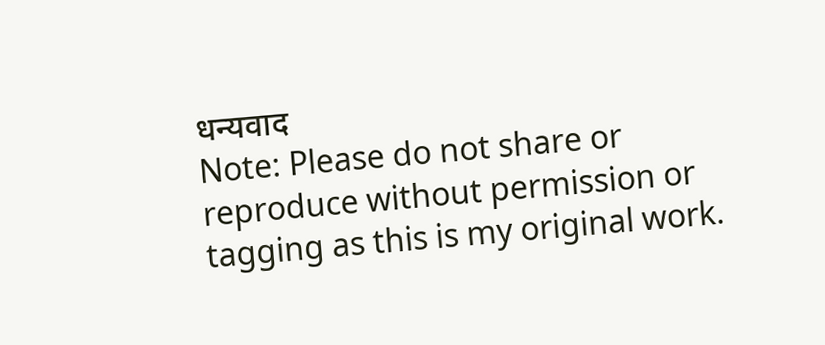धन्यवाद
Note: Please do not share or reproduce without permission or tagging as this is my original work.